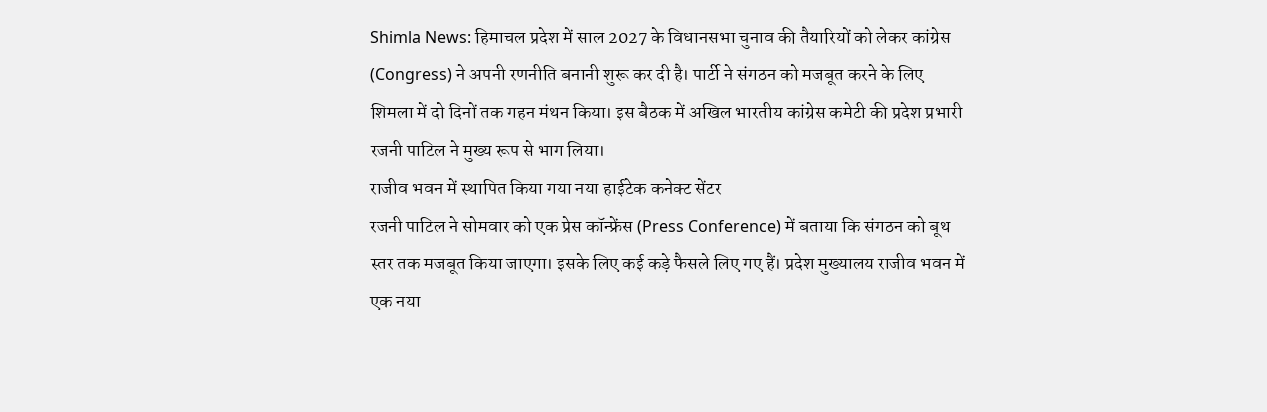Shimla News: हिमाचल प्रदेश में साल 2027 के विधानसभा चुनाव की तैयारियों को लेकर कांग्रेस (Congress) ने अपनी रणनीति बनानी शुरू कर दी है। पार्टी ने संगठन को मजबूत करने के लिए शिमला में दो दिनों तक गहन मंथन किया। इस बैठक में अखिल भारतीय कांग्रेस कमेटी की प्रदेश प्रभारी रजनी पाटिल ने मुख्य रूप से भाग लिया।
राजीव भवन में स्थापित किया गया नया हाईटेक कनेक्ट सेंटर
रजनी पाटिल ने सोमवार को एक प्रेस कॉन्फ्रेंस (Press Conference) में बताया कि संगठन को बूथ स्तर तक मजबूत किया जाएगा। इसके लिए कई कड़े फैसले लिए गए हैं। प्रदेश मुख्यालय राजीव भवन में एक नया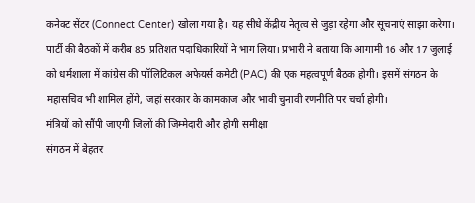कनेक्ट सेंटर (Connect Center) खोला गया है। यह सीधे केंद्रीय नेतृत्व से जुड़ा रहेगा और सूचनाएं साझा करेगा।
पार्टी की बैठकों में करीब 85 प्रतिशत पदाधिकारियों ने भाग लिया। प्रभारी ने बताया कि आगामी 16 और 17 जुलाई को धर्मशाला में कांग्रेस की पॉलिटिकल अफेयर्स कमेटी (PAC) की एक महत्वपूर्ण बैठक होगी। इसमें संगठन के महासचिव भी शामिल होंगे, जहां सरकार के कामकाज और भावी चुनावी रणनीति पर चर्चा होगी।
मंत्रियों को सौंपी जाएगी जिलों की जिम्मेदारी और होगी समीक्षा
संगठन में बेहतर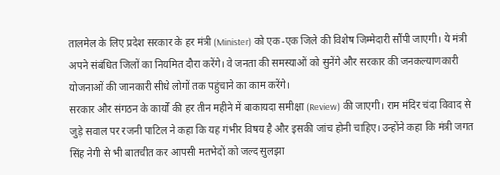तालमेल के लिए प्रदेश सरकार के हर मंत्री (Minister) को एक-एक जिले की विशेष जिम्मेदारी सौंपी जाएगी। ये मंत्री अपने संबंधित जिलों का नियमित दौरा करेंगे। वे जनता की समस्याओं को सुनेंगे और सरकार की जनकल्याणकारी योजनाओं की जानकारी सीधे लोगों तक पहुंचाने का काम करेंगे।
सरकार और संगठन के कार्यों की हर तीन महीने में बाकायदा समीक्षा (Review) की जाएगी। राम मंदिर चंदा विवाद से जुड़े सवाल पर रजनी पाटिल ने कहा कि यह गंभीर विषय है और इसकी जांच होनी चाहिए। उन्होंने कहा कि मंत्री जगत सिंह नेगी से भी बातचीत कर आपसी मतभेदों को जल्द सुलझा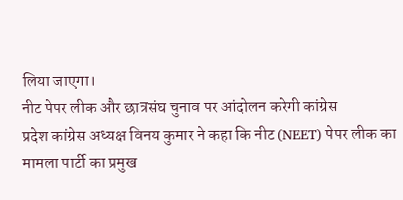लिया जाएगा।
नीट पेपर लीक और छात्रसंघ चुनाव पर आंदोलन करेगी कांग्रेस
प्रदेश कांग्रेस अध्यक्ष विनय कुमार ने कहा कि नीट (NEET) पेपर लीक का मामला पार्टी का प्रमुख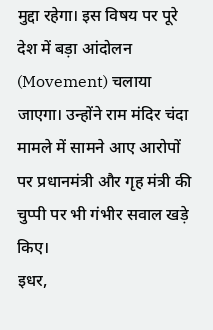मुद्दा रहेगा। इस विषय पर पूरे देश में बड़ा आंदोलन (Movement) चलाया जाएगा। उन्होंने राम मंदिर चंदा मामले में सामने आए आरोपों पर प्रधानमंत्री और गृह मंत्री की चुप्पी पर भी गंभीर सवाल खड़े किए।
इधर,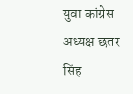युवा कांग्रेस अध्यक्ष छतर सिंह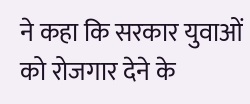ने कहा कि सरकार युवाओं को रोजगार देने के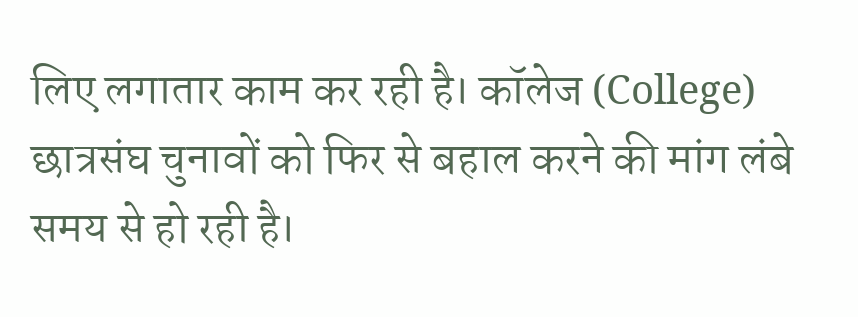लिए लगातार काम कर रही है। कॉलेज (College) छात्रसंघ चुनावों को फिर से बहाल करने की मांग लंबे समय से हो रही है।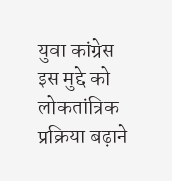युवा कांग्रेस इस मुद्दे को लोकतांत्रिक प्रक्रिया बढ़ाने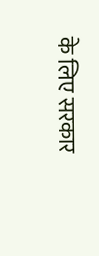के लिए सरकार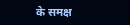के समक्ष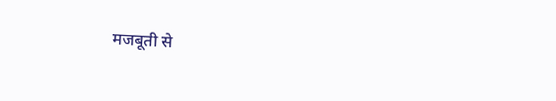मजबूती से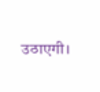उठाएगी।